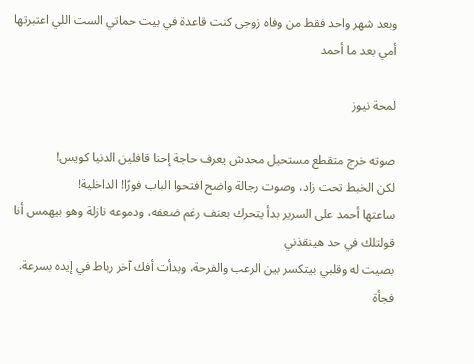وبعد شهر واحد فقط من وفاه زوجی كنت قاعدة في بيت حماتي الست اللي اعتبرتها أمي بعد ما أحمد

لمحة نيوز

صوته خرج متقطع مستحيل محدش يعرف حاجة إحنا قافلين الدنيا كويس!
لكن الخبط تحت زاد، وصوت رجالة واضح افتحوا الباب فورًا! الداخلية!
ساعتها أحمد على السرير بدأ يتحرك بعنف رغم ضعفه، ودموعه نازلة وهو بيهمس أنا قولتلك في حد هينقذني
بصيت له وقلبي بيتكسر بين الرعب والفرحة، وبدأت أفك آخر رباط في إيده بسرعة.
فجأة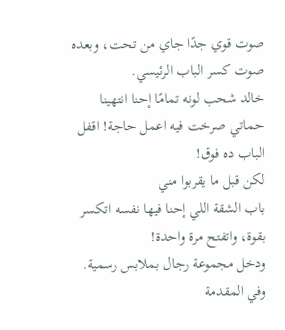صوت قوي جدًا جاي من تحت، وبعده صوت كسر الباب الرئيسي.
خالد شحب لونه تمامًا إحنا انتهينا
حماتي صرخت فيه اعمل حاجة! اقفل الباب ده فوق!
لكن قبل ما يقربوا مني
باب الشقة اللي إحنا فيها نفسه اتكسر بقوة، واتفتح مرة واحدة!
ودخل مجموعة رجال بملابس رسمية.
وفي المقدمة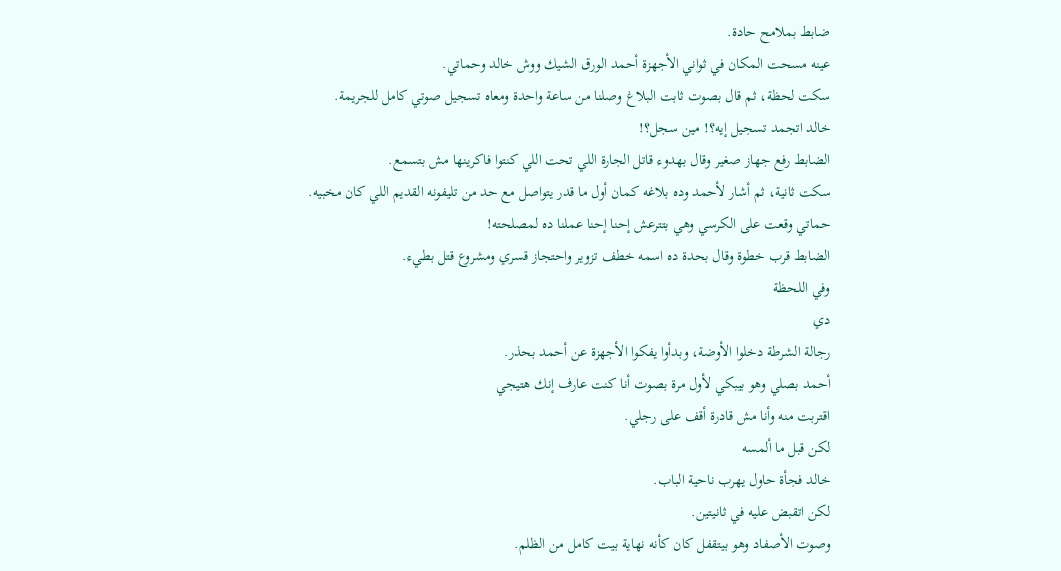ضابط بملامح حادة.
عينه مسحت المكان في ثواني الأجهزة أحمد الورق الشيك ووش خالد وحماتي.
سكت لحظة، ثم قال بصوت ثابت البلاغ وصلنا من ساعة واحدة ومعاه تسجيل صوتي كامل للجريمة.
خالد اتجمد تسجيل إيه؟! مين سجل؟!
الضابط رفع جهاز صغير وقال بهدوء قاتل الجارة اللي تحت اللي كنتوا فاكرينها مش بتسمع.
سكت ثانية، ثم أشار لأحمد وده بلاغه كمان أول ما قدر يتواصل مع حد من تليفونه القديم اللي كان مخبيه.
حماتي وقعت على الكرسي وهي بتترعش إحنا إحنا عملنا ده لمصلحته!
الضابط قرب خطوة وقال بحدة ده اسمه خطف تزوير واحتجاز قسري ومشروع قتل بطيء.
وفي اللحظة
دي
رجالة الشرطة دخلوا الأوضة، وبدأوا يفكوا الأجهزة عن أحمد بحذر.
أحمد بصلي وهو بيبكي لأول مرة بصوت أنا كنت عارف إنك هتيجي
اقتربت منه وأنا مش قادرة أقف على رجلي.
لكن قبل ما ألمسه
خالد فجأة حاول يهرب ناحية الباب.
لكن اتقبض عليه في ثانيتين.
وصوت الأصفاد وهو بيتقفل كان كأنه نهاية بيت كامل من الظلم.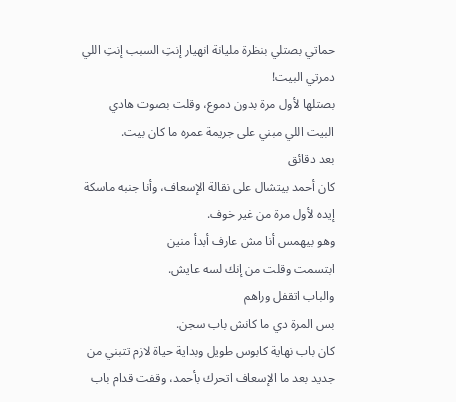حماتي بصتلي بنظرة مليانة انهيار إنتِ السبب إنتِ اللي دمرتي البيت!
بصتلها لأول مرة بدون دموع، وقلت بصوت هادي البيت اللي مبني على جريمة عمره ما كان بيت.
بعد دقائق
كان أحمد بيتشال على نقالة الإسعاف، وأنا جنبه ماسكة إيده لأول مرة من غير خوف.
وهو بيهمس أنا مش عارف أبدأ منين
ابتسمت وقلت من إنك لسه عايش.
والباب اتقفل وراهم
بس المرة دي ما كانش باب سجن.
كان باب نهاية كابوس طويل وبداية حياة لازم تتبني من جديد بعد ما الإسعاف اتحرك بأحمد، وقفت قدام باب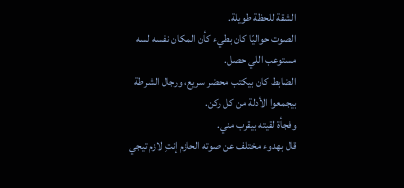الشقة للحظة طويلة.
الصوت حواليّا كان بطيء كأن المكان نفسه لسه مستوعب اللي حصل.
الضابط كان بيكتب محضر سريع، ورجال الشرطة بيجمعوا الأدلة من كل ركن.
وفجأة لقيته بيقرب مني.
قال بهدوء مختلف عن صوته الحازم إنتِ لازم تيجي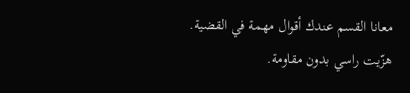معانا القسم عندك أقوال مهمة في القضية.
هزّيت راسي بدون مقاومة.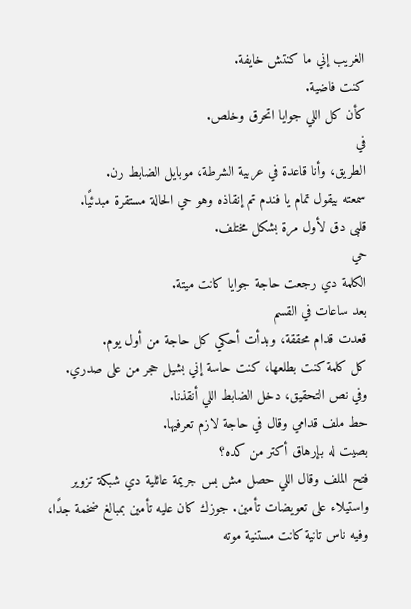الغريب إني ما كنتش خايفة.
كنت فاضية.
كأن كل اللي جوايا اتحرق وخلص.
في
الطريق، وأنا قاعدة في عربية الشرطة، موبايل الضابط رن.
سمعته بيقول تمام يا فندم تم إنقاذه وهو حي الحالة مستقرة مبدئيًا.
قلبى دق لأول مرة بشكل مختلف.
حي
الكلمة دي رجعت حاجة جوايا كانت ميتة.
بعد ساعات في القسم
قعدت قدام محققة، وبدأت أحكي كل حاجة من أول يوم.
كل كلمة كنت بطلعها، كنت حاسة إني بشيل حجر من على صدري.
وفي نص التحقيق، دخل الضابط اللي أنقذنا.
حط ملف قدامي وقال في حاجة لازم تعرفيها.
بصيت له بإرهاق أكتر من كده؟
فتح الملف وقال اللي حصل مش بس جريمة عائلية دي شبكة تزوير واستيلاء على تعويضات تأمين. جوزك كان عليه تأمين بمبالغ ضخمة جدًا، وفيه ناس تانية كانت مستنية موته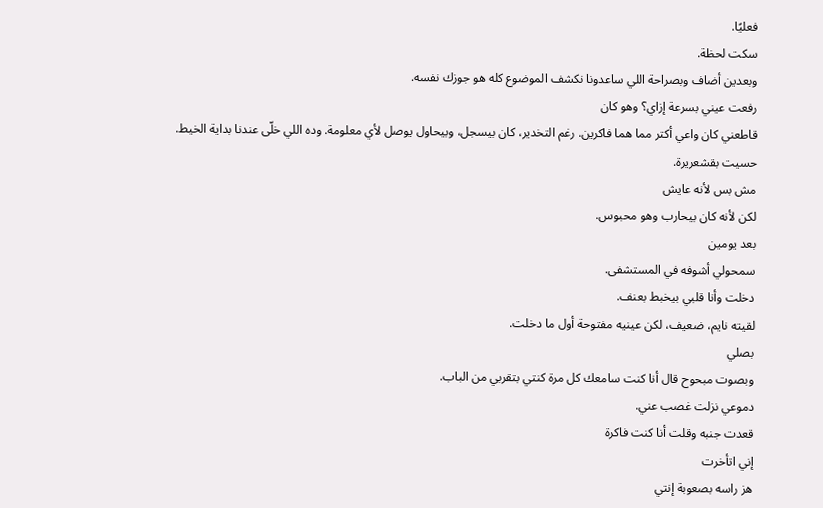فعليًا.
سكت لحظة.
وبعدين أضاف وبصراحة اللي ساعدونا نكشف الموضوع كله هو جوزك نفسه.
رفعت عيني بسرعة إزاي؟ وهو كان
قاطعني كان واعي أكتر مما هما فاكرين. رغم التخدير، كان بيسجل، وبيحاول يوصل لأي معلومة. وده اللي خلّى عندنا بداية الخيط.
حسيت بقشعريرة.
مش بس لأنه عايش
لكن لأنه كان بيحارب وهو محبوس.
بعد يومين
سمحولي أشوفه في المستشفى.
دخلت وأنا قلبي بيخبط بعنف.
لقيته نايم، ضعيف، لكن عينيه مفتوحة أول ما دخلت.
بصلي
وبصوت مبحوح قال أنا كنت سامعك كل مرة كنتي بتقربي من الباب.
دموعي نزلت غصب عني.
قعدت جنبه وقلت أنا كنت فاكرة
إني اتأخرت
هز راسه بصعوبة إنتي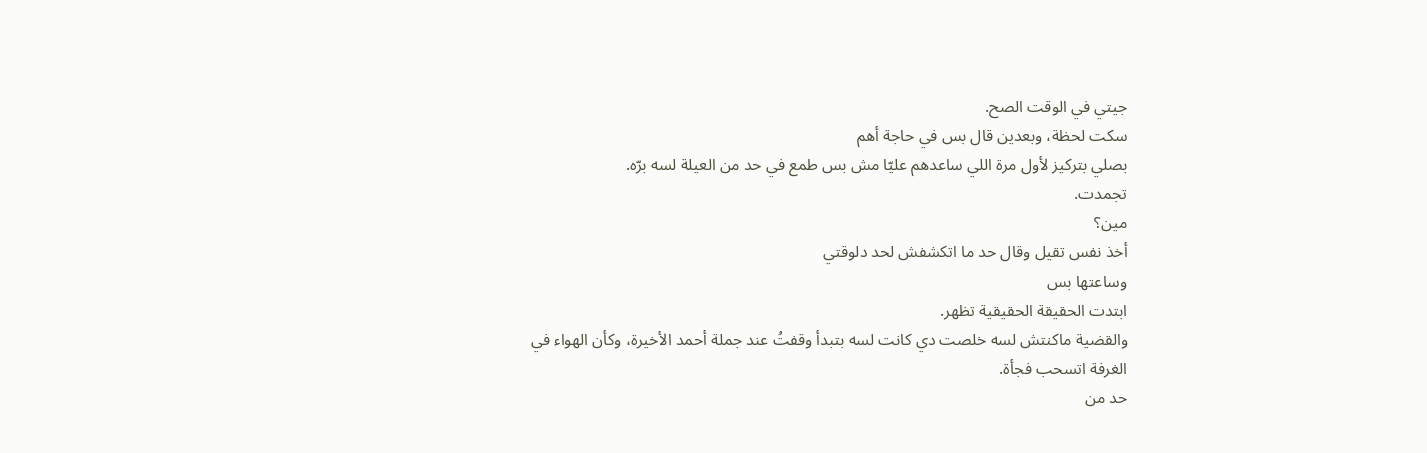جيتي في الوقت الصح.
سكت لحظة، وبعدين قال بس في حاجة أهم
بصلي بتركيز لأول مرة اللي ساعدهم عليّا مش بس طمع في حد من العيلة لسه برّه.
تجمدت.
مين؟
أخذ نفس تقيل وقال حد ما اتكشفش لحد دلوقتي
وساعتها بس
ابتدت الحقيقة الحقيقية تظهر.
والقضية ماكنتش لسه خلصت دي كانت لسه بتبدأ وقفتُ عند جملة أحمد الأخيرة، وكأن الهواء في الغرفة اتسحب فجأة.
حد من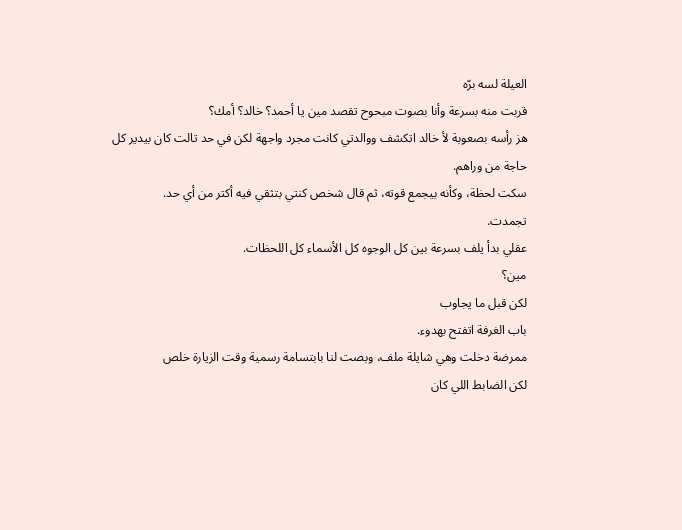العيلة لسه برّه
قربت منه بسرعة وأنا بصوت مبحوح تقصد مين يا أحمد؟ خالد؟ أمك؟
هز رأسه بصعوبة لأ خالد اتكشف ووالدتي كانت مجرد واجهة لكن في حد تالت كان بيدير كل حاجة من وراهم.
سكت لحظة، وكأنه بيجمع قوته، ثم قال شخص كنتي بتثقي فيه أكتر من أي حد.
تجمدت.
عقلي بدأ يلف بسرعة بين كل الوجوه كل الأسماء كل اللحظات.
مين؟
لكن قبل ما يجاوب
باب الغرفة اتفتح بهدوء.
ممرضة دخلت وهي شايلة ملف، وبصت لنا بابتسامة رسمية وقت الزيارة خلص
لكن الضابط اللي كان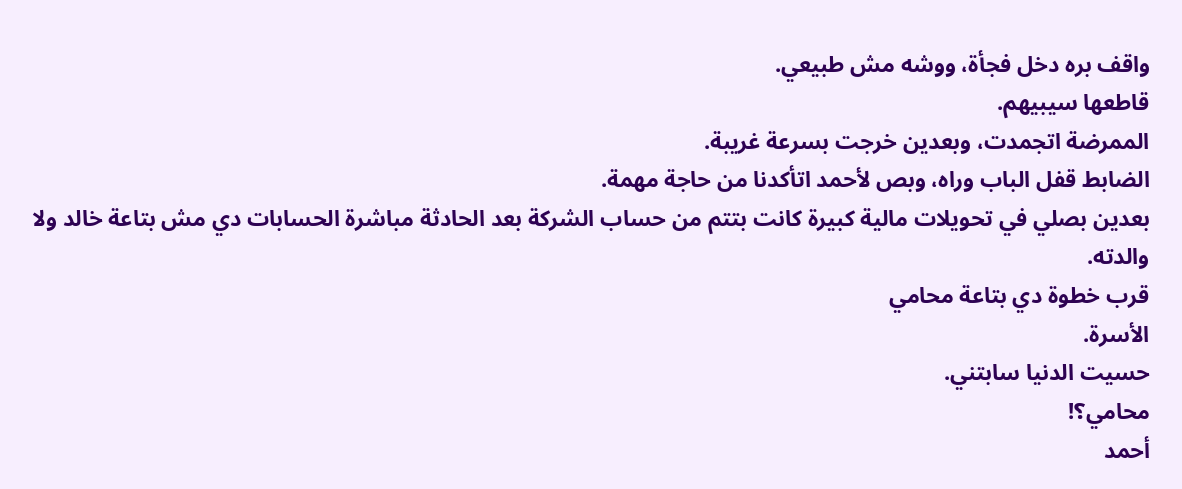واقف بره دخل فجأة، ووشه مش طبيعي.
قاطعها سيبيهم.
الممرضة اتجمدت، وبعدين خرجت بسرعة غريبة.
الضابط قفل الباب وراه، وبص لأحمد اتأكدنا من حاجة مهمة.
بعدين بصلي في تحويلات مالية كبيرة كانت بتتم من حساب الشركة بعد الحادثة مباشرة الحسابات دي مش بتاعة خالد ولا والدته.
قرب خطوة دي بتاعة محامي
الأسرة.
حسيت الدنيا سابتني.
محامي؟!
أحمد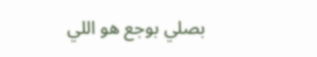بصلي بوجع هو اللي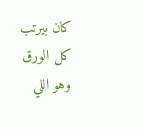كان بيرتب كل الورق وهو اللي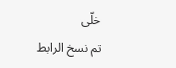خلّى
تم نسخ الرابط